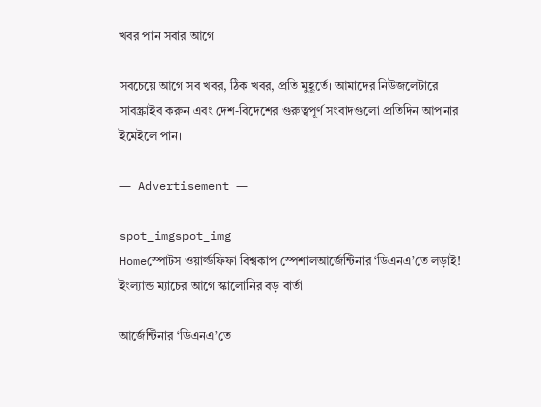খবর পান সবার আগে

সবচেয়ে আগে সব খবর, ঠিক খবর, প্রতি মুহূর্তে। আমাদের নিউজলেটারে সাবস্ক্রাইব করুন এবং দেশ-বিদেশের গুরুত্বপূর্ণ সংবাদগুলো প্রতিদিন আপনার ইমেইলে পান।

― Advertisement ―

spot_imgspot_img
Homeস্পোটস ওয়ার্ল্ডফিফা বিশ্বকাপ স্পেশালআর্জেন্টিনার ‘ডিএনএ’তে লড়াই! ইংল্যান্ড ম্যাচের আগে স্কালোনির বড় বার্তা

আর্জেন্টিনার ‘ডিএনএ’তে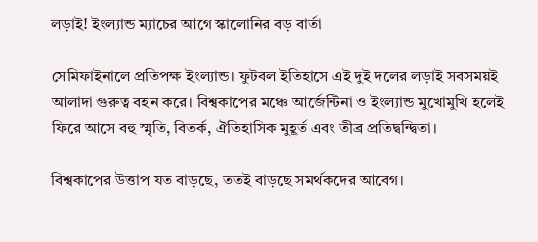লড়াই! ইংল্যান্ড ম্যাচের আগে স্কালোনির বড় বার্তা

সেমিফাইনালে প্রতিপক্ষ ইংল্যান্ড। ফুটবল ইতিহাসে এই দুই দলের লড়াই সবসময়ই আলাদা গুরুত্ব বহন করে। বিশ্বকাপের মঞ্চে আর্জেন্টিনা ও ইংল্যান্ড মুখোমুখি হলেই ফিরে আসে বহু স্মৃতি, বিতর্ক, ঐতিহাসিক মুহূর্ত এবং তীব্র প্রতিদ্বন্দ্বিতা।

বিশ্বকাপের উত্তাপ যত বাড়ছে, ততই বাড়ছে সমর্থকদের আবেগ।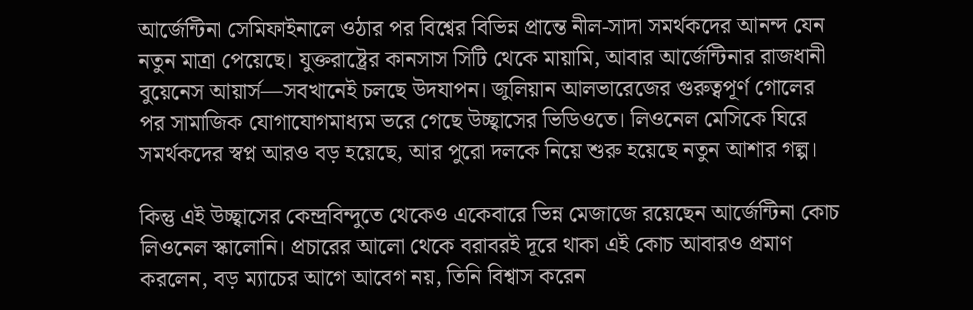আর্জেন্টিনা সেমিফাইনালে ওঠার পর বিশ্বের বিভিন্ন প্রান্তে নীল-সাদা সমর্থকদের আনন্দ যেন নতুন মাত্রা পেয়েছে। যুক্তরাষ্ট্রের কানসাস সিটি থেকে মায়ামি, আবার আর্জেন্টিনার রাজধানী বুয়েনেস আয়ার্স—সবখানেই চলছে উদযাপন। জুলিয়ান আলভারেজের গুরুত্বপূর্ণ গোলের পর সামাজিক যোগাযোগমাধ্যম ভরে গেছে উচ্ছ্বাসের ভিডিওতে। লিওনেল মেসিকে ঘিরে সমর্থকদের স্বপ্ন আরও বড় হয়েছে, আর পুরো দলকে নিয়ে শুরু হয়েছে নতুন আশার গল্প।

কিন্তু এই উচ্ছ্বাসের কেন্দ্রবিন্দুতে থেকেও একেবারে ভিন্ন মেজাজে রয়েছেন আর্জেন্টিনা কোচ লিওনেল স্কালোনি। প্রচারের আলো থেকে বরাবরই দূরে থাকা এই কোচ আবারও প্রমাণ করলেন, বড় ম্যাচের আগে আবেগ নয়, তিনি বিশ্বাস করেন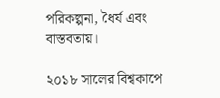পরিকল্পনা, ধৈর্য এবং বাস্তবতায়।

২০১৮ সালের বিশ্বকাপে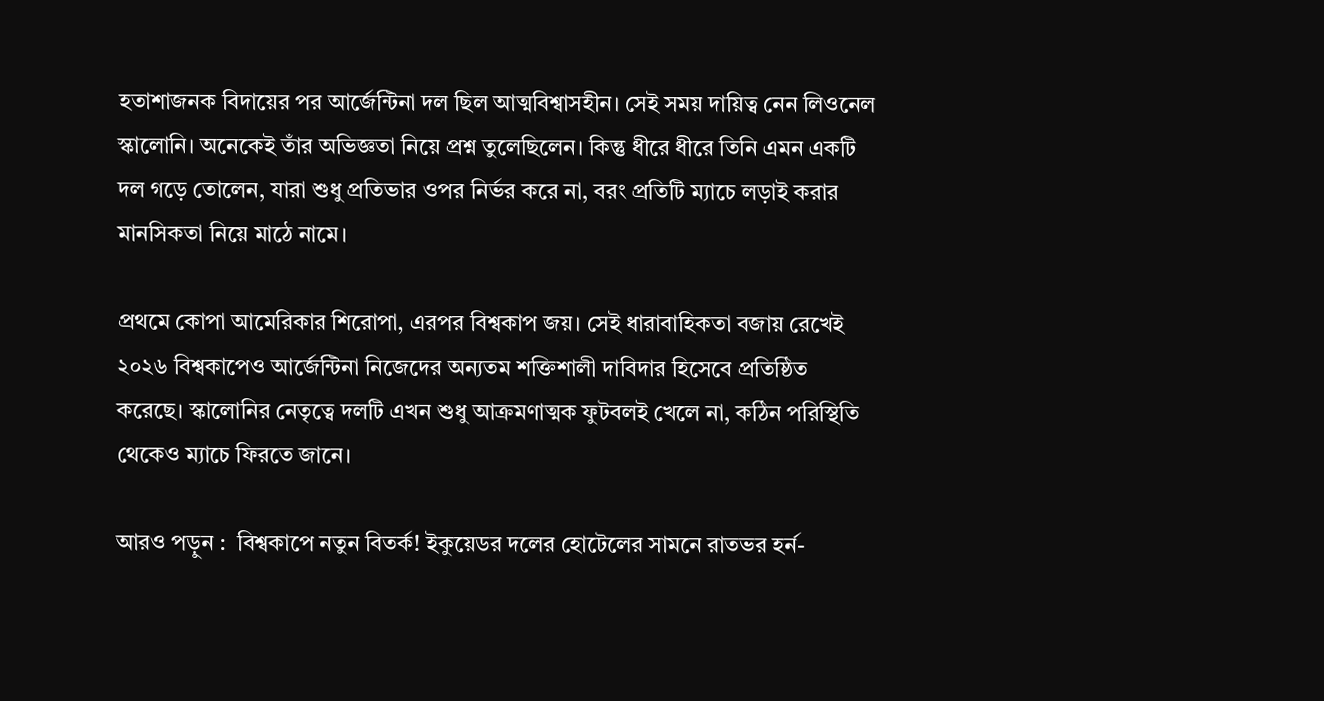হতাশাজনক বিদায়ের পর আর্জেন্টিনা দল ছিল আত্মবিশ্বাসহীন। সেই সময় দায়িত্ব নেন লিওনেল স্কালোনি। অনেকেই তাঁর অভিজ্ঞতা নিয়ে প্রশ্ন তুলেছিলেন। কিন্তু ধীরে ধীরে তিনি এমন একটি দল গড়ে তোলেন, যারা শুধু প্রতিভার ওপর নির্ভর করে না, বরং প্রতিটি ম্যাচে লড়াই করার মানসিকতা নিয়ে মাঠে নামে।

প্রথমে কোপা আমেরিকার শিরোপা, এরপর বিশ্বকাপ জয়। সেই ধারাবাহিকতা বজায় রেখেই ২০২৬ বিশ্বকাপেও আর্জেন্টিনা নিজেদের অন্যতম শক্তিশালী দাবিদার হিসেবে প্রতিষ্ঠিত করেছে। স্কালোনির নেতৃত্বে দলটি এখন শুধু আক্রমণাত্মক ফুটবলই খেলে না, কঠিন পরিস্থিতি থেকেও ম্যাচে ফিরতে জানে।

আরও পড়ুন :  বিশ্বকাপে নতুন বিতর্ক! ইকুয়েডর দলের হোটেলের সামনে রাতভর হর্ন-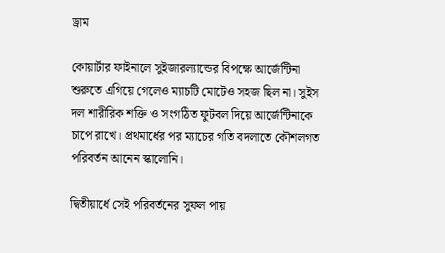ড্রাম

কোয়ার্টার ফাইনালে সুইজারল্যান্ডের বিপক্ষে আর্জেন্টিনা শুরুতে এগিয়ে গেলেও ম্যাচটি মোটেও সহজ ছিল না। সুইস দল শারীরিক শক্তি ও সংগঠিত ফুটবল দিয়ে আর্জেন্টিনাকে চাপে রাখে। প্রথমার্ধের পর ম্যাচের গতি বদলাতে কৌশলগত পরিবর্তন আনেন স্কালোনি।

দ্বিতীয়ার্ধে সেই পরিবর্তনের সুফল পায়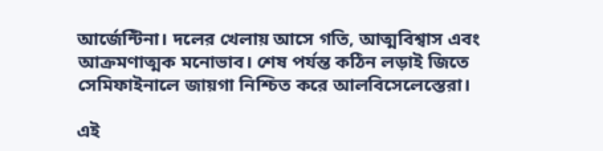আর্জেন্টিনা। দলের খেলায় আসে গতি, আত্মবিশ্বাস এবং আক্রমণাত্মক মনোভাব। শেষ পর্যন্ত কঠিন লড়াই জিতে সেমিফাইনালে জায়গা নিশ্চিত করে আলবিসেলেস্তেরা।

এই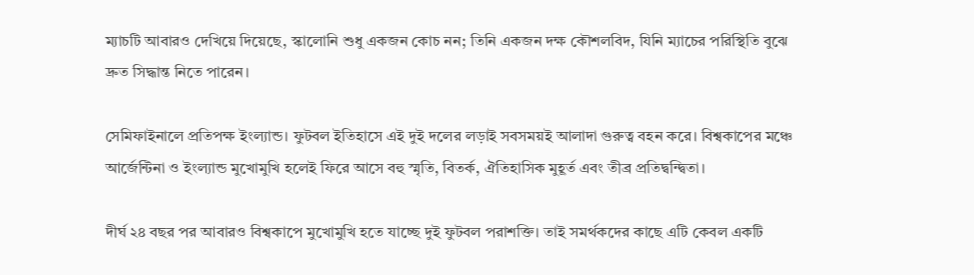ম্যাচটি আবারও দেখিয়ে দিয়েছে, স্কালোনি শুধু একজন কোচ নন; তিনি একজন দক্ষ কৌশলবিদ, যিনি ম্যাচের পরিস্থিতি বুঝে দ্রুত সিদ্ধান্ত নিতে পারেন।

সেমিফাইনালে প্রতিপক্ষ ইংল্যান্ড। ফুটবল ইতিহাসে এই দুই দলের লড়াই সবসময়ই আলাদা গুরুত্ব বহন করে। বিশ্বকাপের মঞ্চে আর্জেন্টিনা ও ইংল্যান্ড মুখোমুখি হলেই ফিরে আসে বহু স্মৃতি, বিতর্ক, ঐতিহাসিক মুহূর্ত এবং তীব্র প্রতিদ্বন্দ্বিতা।

দীর্ঘ ২৪ বছর পর আবারও বিশ্বকাপে মুখোমুখি হতে যাচ্ছে দুই ফুটবল পরাশক্তি। তাই সমর্থকদের কাছে এটি কেবল একটি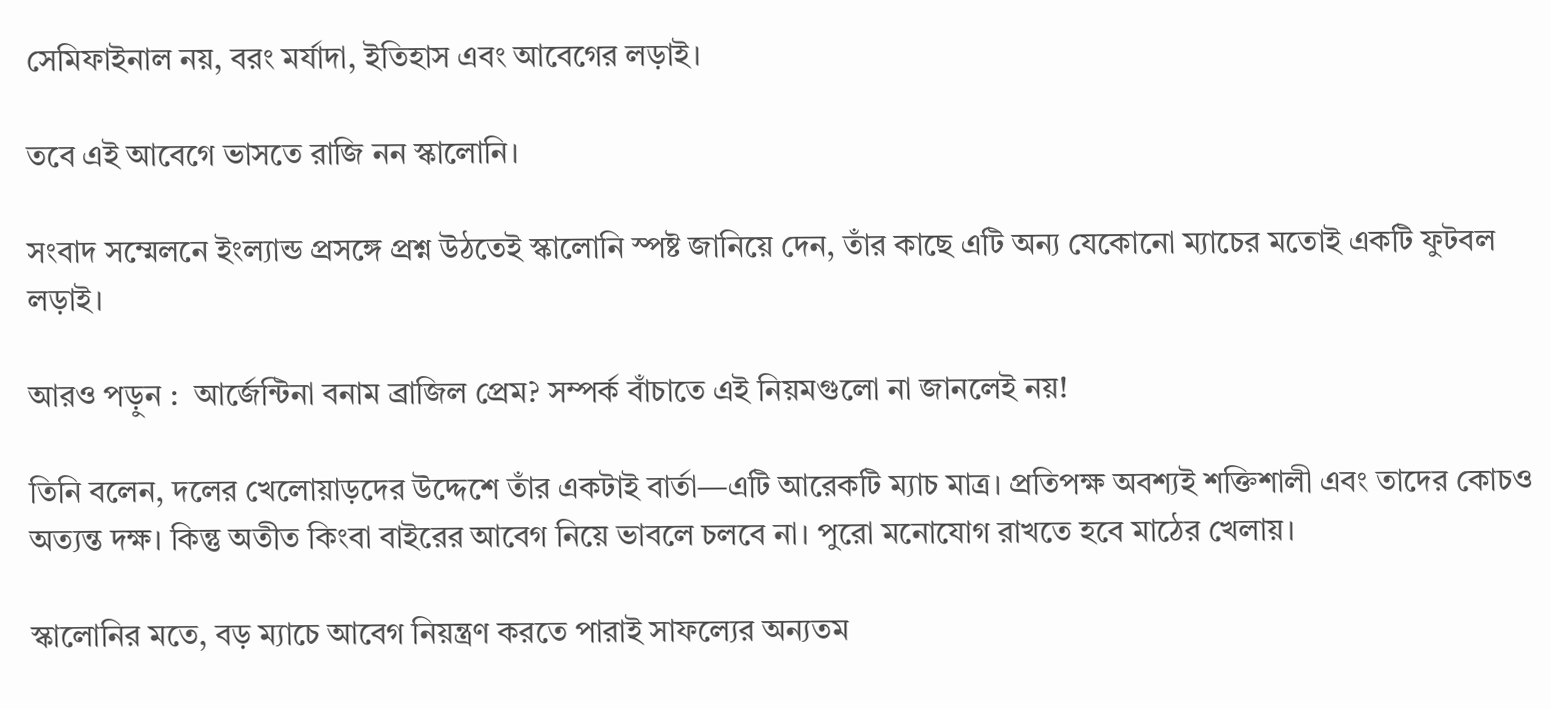সেমিফাইনাল নয়, বরং মর্যাদা, ইতিহাস এবং আবেগের লড়াই।

তবে এই আবেগে ভাসতে রাজি নন স্কালোনি।

সংবাদ সম্মেলনে ইংল্যান্ড প্রসঙ্গে প্রশ্ন উঠতেই স্কালোনি স্পষ্ট জানিয়ে দেন, তাঁর কাছে এটি অন্য যেকোনো ম্যাচের মতোই একটি ফুটবল লড়াই।

আরও পড়ুন :  আর্জেন্টিনা বনাম ব্রাজিল প্রেম? সম্পর্ক বাঁচাতে এই নিয়মগুলো না জানলেই নয়!

তিনি বলেন, দলের খেলোয়াড়দের উদ্দেশে তাঁর একটাই বার্তা—এটি আরেকটি ম্যাচ মাত্র। প্রতিপক্ষ অবশ্যই শক্তিশালী এবং তাদের কোচও অত্যন্ত দক্ষ। কিন্তু অতীত কিংবা বাইরের আবেগ নিয়ে ভাবলে চলবে না। পুরো মনোযোগ রাখতে হবে মাঠের খেলায়।

স্কালোনির মতে, বড় ম্যাচে আবেগ নিয়ন্ত্রণ করতে পারাই সাফল্যের অন্যতম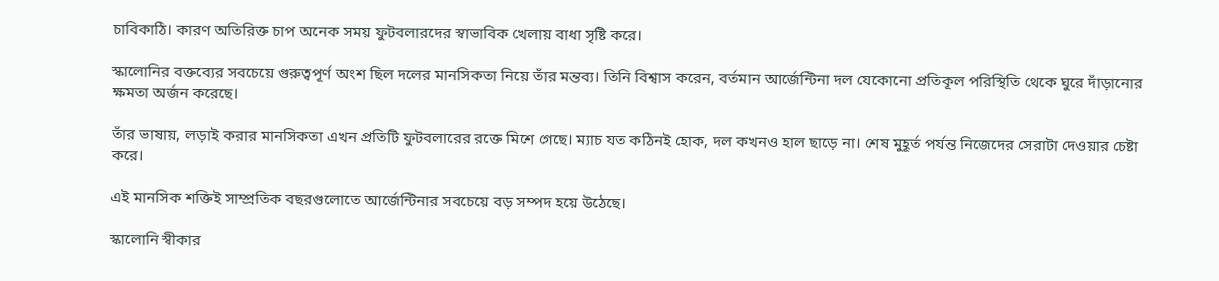চাবিকাঠি। কারণ অতিরিক্ত চাপ অনেক সময় ফুটবলারদের স্বাভাবিক খেলায় বাধা সৃষ্টি করে।

স্কালোনির বক্তব্যের সবচেয়ে গুরুত্বপূর্ণ অংশ ছিল দলের মানসিকতা নিয়ে তাঁর মন্তব্য। তিনি বিশ্বাস করেন, বর্তমান আর্জেন্টিনা দল যেকোনো প্রতিকূল পরিস্থিতি থেকে ঘুরে দাঁড়ানোর ক্ষমতা অর্জন করেছে।

তাঁর ভাষায়, লড়াই করার মানসিকতা এখন প্রতিটি ফুটবলারের রক্তে মিশে গেছে। ম্যাচ যত কঠিনই হোক, দল কখনও হাল ছাড়ে না। শেষ মুহূর্ত পর্যন্ত নিজেদের সেরাটা দেওয়ার চেষ্টা করে।

এই মানসিক শক্তিই সাম্প্রতিক বছরগুলোতে আর্জেন্টিনার সবচেয়ে বড় সম্পদ হয়ে উঠেছে।

স্কালোনি স্বীকার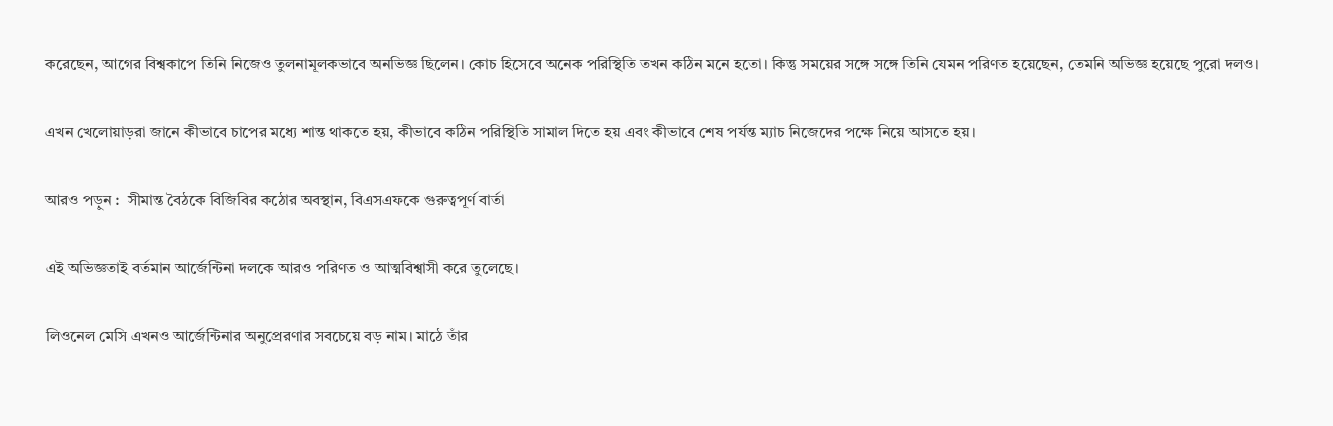করেছেন, আগের বিশ্বকাপে তিনি নিজেও তুলনামূলকভাবে অনভিজ্ঞ ছিলেন। কোচ হিসেবে অনেক পরিস্থিতি তখন কঠিন মনে হতো। কিন্তু সময়ের সঙ্গে সঙ্গে তিনি যেমন পরিণত হয়েছেন, তেমনি অভিজ্ঞ হয়েছে পুরো দলও।

এখন খেলোয়াড়রা জানে কীভাবে চাপের মধ্যে শান্ত থাকতে হয়, কীভাবে কঠিন পরিস্থিতি সামাল দিতে হয় এবং কীভাবে শেষ পর্যন্ত ম্যাচ নিজেদের পক্ষে নিয়ে আসতে হয়।

আরও পড়ুন :  সীমান্ত বৈঠকে বিজিবির কঠোর অবস্থান, বিএসএফকে গুরুত্বপূর্ণ বার্তা

এই অভিজ্ঞতাই বর্তমান আর্জেন্টিনা দলকে আরও পরিণত ও আত্মবিশ্বাসী করে তুলেছে।

লিওনেল মেসি এখনও আর্জেন্টিনার অনুপ্রেরণার সবচেয়ে বড় নাম। মাঠে তাঁর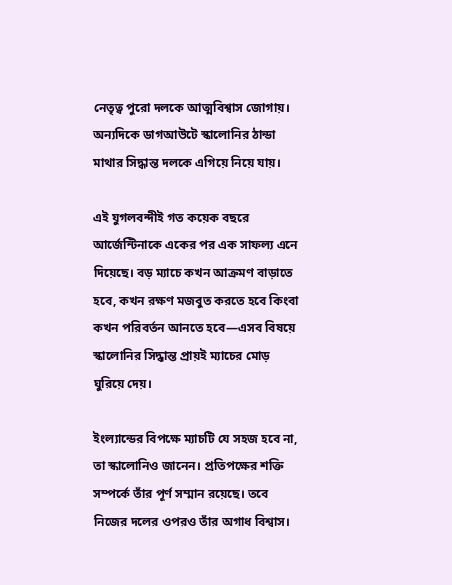নেতৃত্ব পুরো দলকে আত্মবিশ্বাস জোগায়। অন্যদিকে ডাগআউটে স্কালোনির ঠান্ডা মাথার সিদ্ধান্ত দলকে এগিয়ে নিয়ে যায়।

এই যুগলবন্দীই গত কয়েক বছরে আর্জেন্টিনাকে একের পর এক সাফল্য এনে দিয়েছে। বড় ম্যাচে কখন আক্রমণ বাড়াতে হবে, কখন রক্ষণ মজবুত করতে হবে কিংবা কখন পরিবর্তন আনতে হবে—এসব বিষয়ে স্কালোনির সিদ্ধান্ত প্রায়ই ম্যাচের মোড় ঘুরিয়ে দেয়।

ইংল্যান্ডের বিপক্ষে ম্যাচটি যে সহজ হবে না, তা স্কালোনিও জানেন। প্রতিপক্ষের শক্তি সম্পর্কে তাঁর পূর্ণ সম্মান রয়েছে। তবে নিজের দলের ওপরও তাঁর অগাধ বিশ্বাস।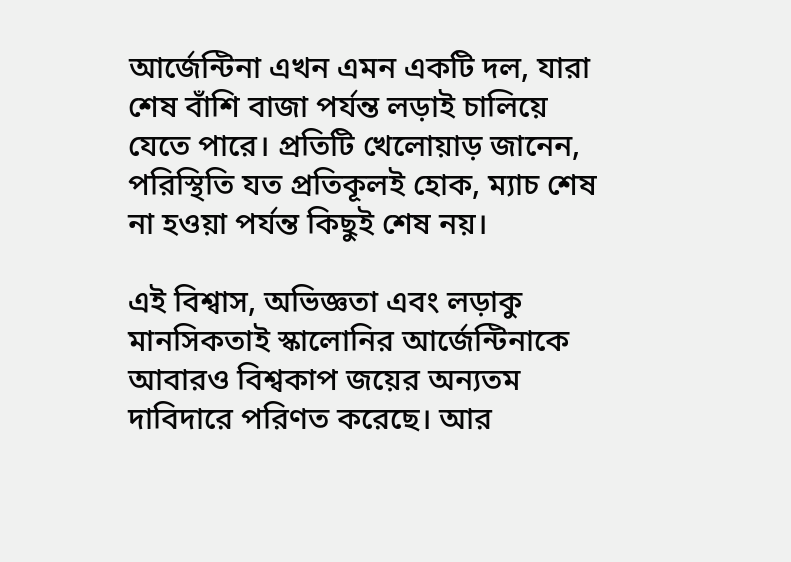আর্জেন্টিনা এখন এমন একটি দল, যারা শেষ বাঁশি বাজা পর্যন্ত লড়াই চালিয়ে যেতে পারে। প্রতিটি খেলোয়াড় জানেন, পরিস্থিতি যত প্রতিকূলই হোক, ম্যাচ শেষ না হওয়া পর্যন্ত কিছুই শেষ নয়।

এই বিশ্বাস, অভিজ্ঞতা এবং লড়াকু মানসিকতাই স্কালোনির আর্জেন্টিনাকে আবারও বিশ্বকাপ জয়ের অন্যতম দাবিদারে পরিণত করেছে। আর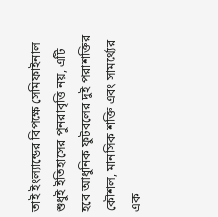তাই ইংল্যান্ডের বিপক্ষে সেমিফাইনাল শুধুই ইতিহাসের পুনরাবৃত্তি নয়, এটি হবে আধুনিক ফুটবলের দুই পরাশক্তির কৌশল, মানসিক শক্তি এবং সামর্থ্যের এক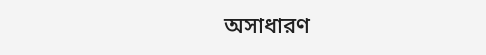অসাধারণ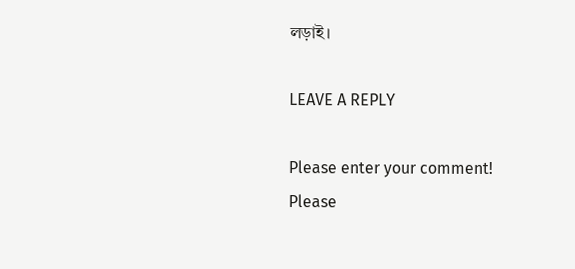লড়াই।

LEAVE A REPLY

Please enter your comment!
Please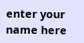enter your name here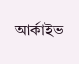আর্কাইভ